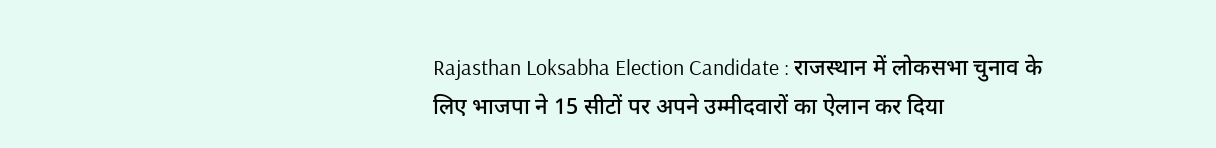Rajasthan Loksabha Election Candidate : राजस्थान में लोकसभा चुनाव के लिए भाजपा ने 15 सीटों पर अपने उम्मीदवारों का ऐलान कर दिया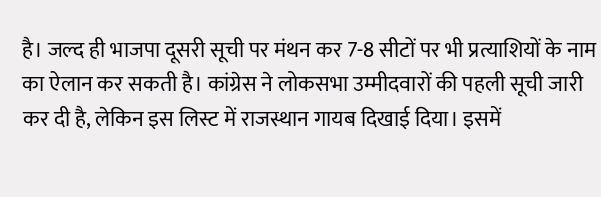है। जल्द ही भाजपा दूसरी सूची पर मंथन कर 7-8 सीटों पर भी प्रत्याशियों के नाम का ऐलान कर सकती है। कांग्रेस ने लोकसभा उम्मीदवारों की पहली सूची जारी कर दी है, लेकिन इस लिस्ट में राजस्थान गायब दिखाई दिया। इसमें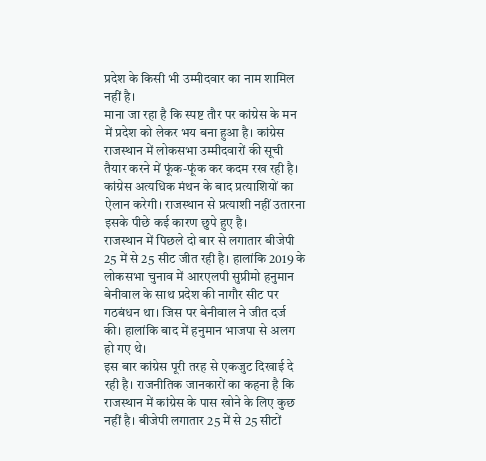प्रदेश के किसी भी उम्मीदवार का नाम शामिल नहीं है।
माना जा रहा है कि स्पष्ट तौर पर कांग्रेस के मन में प्रदेश को लेकर भय बना हुआ है। कांग्रेस राजस्थान में लोकसभा उम्मीदवारों की सूची तैयार करने में फूंक-फूंक कर कदम रख रही है। कांग्रेस अत्यधिक मंथन के बाद प्रत्याशियों का ऐलान करेगी। राजस्थान से प्रत्याशी नहीं उतारना इसके पीछे कई कारण छुपे हुए है।
राजस्थान में पिछले दो बार से लगातार बीजेपी 25 में से 25 सीट जीत रही है। हालांकि 2019 के लोकसभा चुनाव में आरएलपी सुप्रीमो हनुमान बेनीवाल के साथ प्रदेश की नागौर सीट पर गठबंधन था। जिस पर बेनीवाल ने जीत दर्ज की। हालांकि बाद में हनुमान भाजपा से अलग हो गए थे।
इस बार कांग्रेस पूरी तरह से एकजुट दिखाई दे रही है। राजनीतिक जानकारों का कहना है कि राजस्थान में कांग्रेस के पास खोने के लिए कुछ नहीं है। बीजेपी लगातार 25 में से 25 सीटों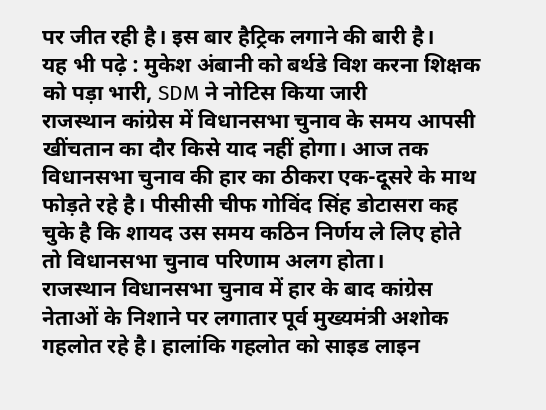पर जीत रही है। इस बार हैट्रिक लगाने की बारी है।
यह भी पढ़े : मुकेश अंबानी को बर्थडे विश करना शिक्षक को पड़ा भारी, SDM ने नोटिस किया जारी
राजस्थान कांग्रेस में विधानसभा चुनाव के समय आपसी खींचतान का दौर किसे याद नहीं होगा। आज तक विधानसभा चुनाव की हार का ठीकरा एक-दूसरे के माथ फोड़ते रहे है। पीसीसी चीफ गोविंद सिंह डोटासरा कह चुके है कि शायद उस समय कठिन निर्णय ले लिए होते तो विधानसभा चुनाव परिणाम अलग होता।
राजस्थान विधानसभा चुनाव में हार के बाद कांग्रेस नेताओं के निशाने पर लगातार पूर्व मुख्यमंत्री अशोक गहलोत रहे है। हालांकि गहलोत को साइड लाइन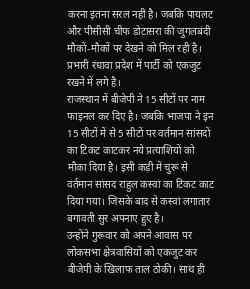करना इतना सरल नहीं है। जबकि पायलट और पीसीसी चीफ डोटासरा की जुगलबंदी मौकों-मौकों पर देखने को मिल रही है। प्रभारी रंधावा प्रदेश में पार्टी को एकजुट रखने में लगे है।
राजस्थान में बीजेपी ने 15 सीटों पर नाम फाइनल कर दिए है। जबकि भाजपा ने इन 15 सीटों में से 5 सीटों पर वर्तमान सांसदों का टिकट काटकर नये प्रत्याशियों को मौका दिया है। इसी कड़ी में चुरू से वर्तमान सांसद राहुल कस्वां का टिकट काट दिया गया। जिसके बाद से कस्वां लगातार बगावती सुर अपनाए हुए है।
उन्होंने गुरूवार को अपने आवास पर लोकसभा क्षेत्रवासियों को एकजुट कर बीजेपी के खिलाफ ताल ठोकी। साथ ही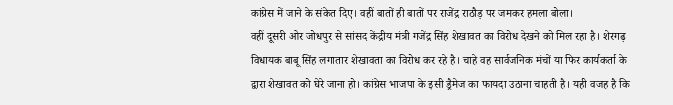कांग्रेस में जाने के संकेत दिए। वहीं बातों ही बातों पर राजेंद्र राठौड़ पर जमकर हमला बोला।
वहीं दूसरी ओर जोधपुर से सांसद केंद्रीय मंत्री गजेंद्र सिंह शेखावत का विरोध देखने को मिल रहा है। शेरगढ़ विधायक बाबू सिंह लगातार शेखावता का विरोध कर रहे है। चाहे वह सार्वजनिक मंचों या फिर कार्यकर्ता के द्वारा शेखावत को घेरे जाना हो। कांग्रेस भाजपा के इसी ड्रैमेज का फायदा उठाना चाहती है। यही वजह है कि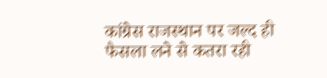कांग्रेस राजस्थान पर जल्द ही फैसला लने से कतरा रही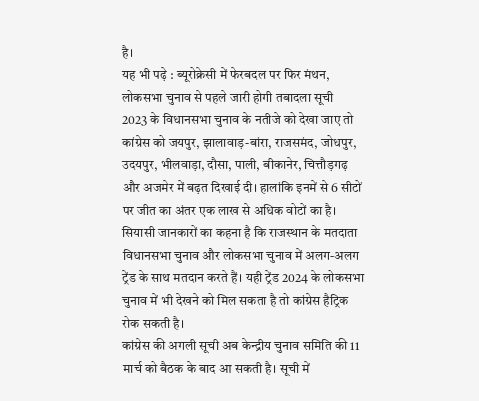है।
यह भी पढ़े : ब्यूरोक्रेसी में फेरबदल पर फिर मंथन, लोकसभा चुनाव से पहले जारी होगी तबादला सूची
2023 के विधानसभा चुनाव के नतीजे को देखा जाए तो कांग्रेस को जयपुर, झालावाड़-बांरा, राजसमंद, जोधपुर, उदयपुर, भीलवाड़ा, दौसा, पाली, बीकानेर, चित्तौड़गढ़ और अजमेर में बढ़त दिखाई दी। हालांकि इनमें से 6 सीटों पर जीत का अंतर एक लाख से अधिक वोटों का है।
सियासी जानकारों का कहना है कि राजस्थान के मतदाता विधानसभा चुनाव और लोकसभा चुनाव में अलग-अलग ट्रेंड के साथ मतदान करते हैं। यही ट्रेंड 2024 के लोकसभा चुनाव में भी देखने को मिल सकता है तो कांग्रेस हैट्रिक रोक सकती है।
कांग्रेस की अगली सूची अब केन्द्रीय चुनाव समिति की 11 मार्च को बैठक के बाद आ सकती है। सूची में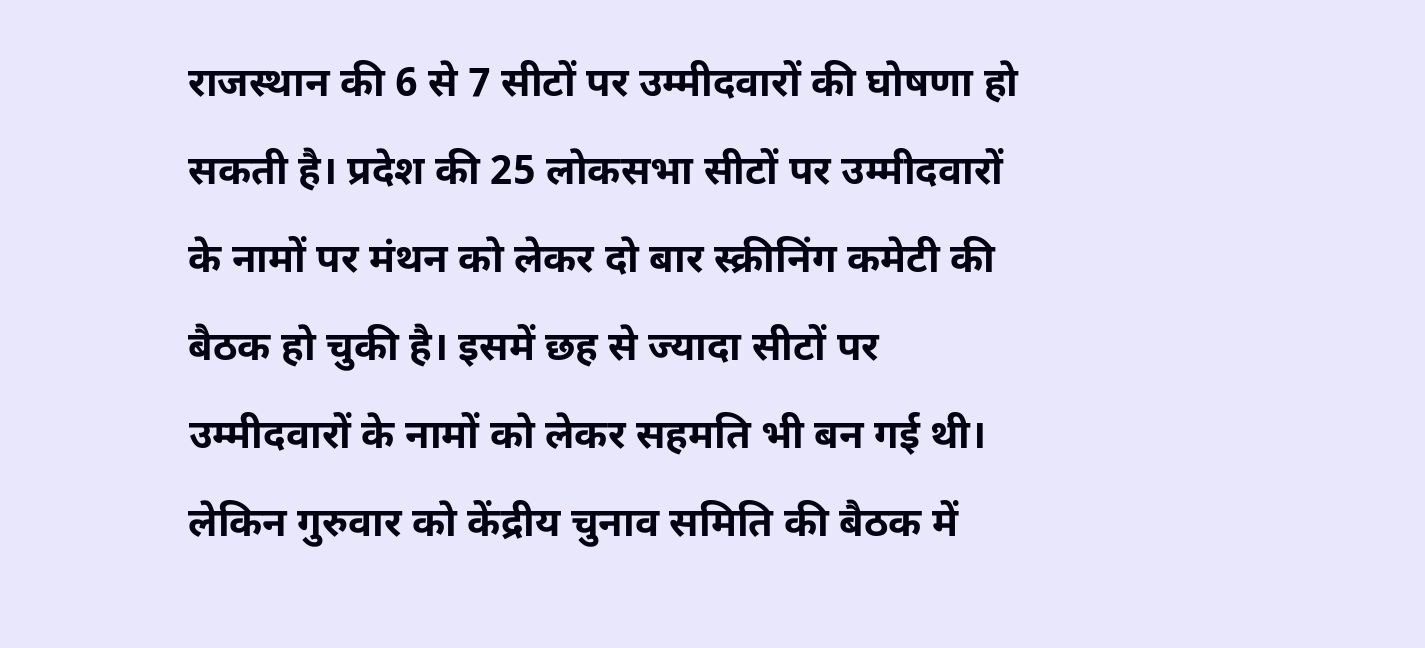राजस्थान की 6 से 7 सीटों पर उम्मीदवारों की घोषणा हो सकती है। प्रदेश की 25 लोकसभा सीटों पर उम्मीदवारों के नामों पर मंथन को लेकर दो बार स्क्रीनिंग कमेटी की बैठक हो चुकी है। इसमें छह से ज्यादा सीटों पर उम्मीदवारों के नामों को लेकर सहमति भी बन गई थी। लेकिन गुरुवार को केंद्रीय चुनाव समिति की बैठक में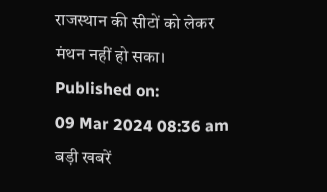राजस्थान की सीटों को लेकर मंथन नहीं हो सका।
Published on:
09 Mar 2024 08:36 am
बड़ी खबरें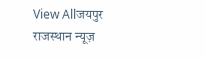View Allजयपुर
राजस्थान न्यूज़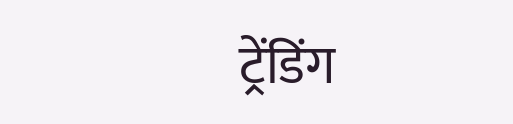ट्रेंडिंग